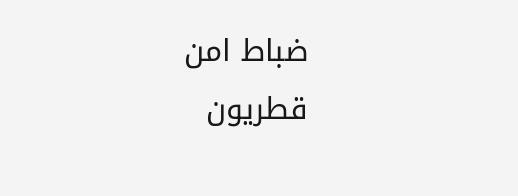ضباط امن قطريون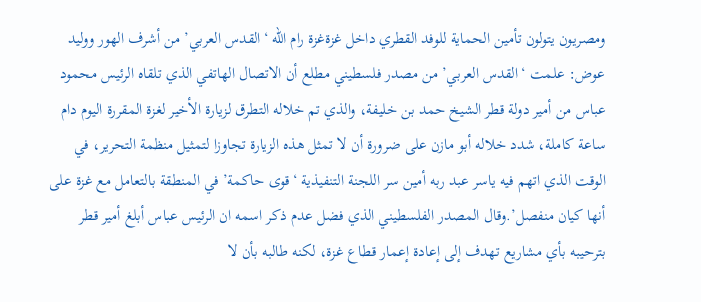ومصريون يتولون تأمين الحماية للوفد القطري داخل غزةغزة رام الله ‘القدس العربي’ من أشرف الهور ووليد عوض: علمت ‘القدس العربي’ من مصدر فلسطيني مطلع أن الاتصال الهاتفي الذي تلقاه الرئيس محمود عباس من أمير دولة قطر الشيخ حمد بن خليفة، والذي تم خلاله التطرق لزيارة الأخير لغزة المقررة اليوم دام ساعة كاملة، شدد خلاله أبو مازن على ضرورة أن لا تمثل هذه الزيارة تجاوزا لتمثيل منظمة التحرير، في الوقت الذي اتهم فيه ياسر عبد ربه أمين سر اللجنة التنفيذية ‘قوى حاكمة’ في المنطقة بالتعامل مع غزة على أنها كيان منفصل’.وقال المصدر الفلسطيني الذي فضل عدم ذكر اسمه ان الرئيس عباس أبلغ أمير قطر بترحيبه بأي مشاريع تهدف إلى إعادة إعمار قطاع غزة، لكنه طالبه بأن لا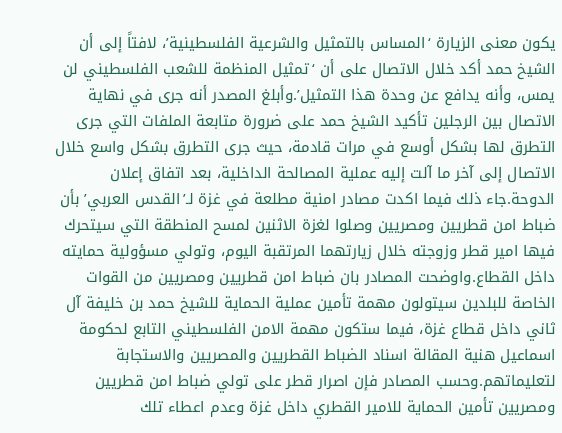يكون معنى الزيارة ‘المساس بالتمثيل والشرعية الفلسطينية’، لافتاً إلى أن الشيخ حمد أكد خلال الاتصال على أن ‘تمثيل المنظمة للشعب الفلسطيني لن يمس، وأنه يدافع عن وحدة هذا التمثيل’.وأبلغ المصدر أنه جرى في نهاية الاتصال بين الرجلين تأكيد الشيخ حمد على ضرورة متابعة الملفات التي جرى التطرق لها بشكل أوسع في مرات قادمة، حيث جرى التطرق بشكل واسع خلال الاتصال إلى آخر ما آلت إليه عملية المصالحة الداخلية، بعد اتفاق إعلان الدوحة.جاء ذلك فيما اكدت مصادر امنية مطلعة في غزة لـ’القدس العربي’ بأن ضباط امن قطريين ومصريين وصلوا لغزة الاثنين لمسح المنطقة التي سيتحرك فيها امير قطر وزوجته خلال زيارتهما المرتقبة اليوم، وتولي مسؤولية حمايته داخل القطاع.واوضحت المصادر بان ضباط امن قطريين ومصريين من القوات الخاصة للبلدين سيتولون مهمة تأمين عملية الحماية للشيخ حمد بن خليفة آل ثاني داخل قطاع غزة، فيما ستكون مهمة الامن الفلسطيني التابع لحكومة اسماعيل هنية المقالة اسناد الضباط القطريين والمصريين والاستجابة لتعليماتهم.وحسب المصادر فإن اصرار قطر على تولي ضباط امن قطريين ومصريين تأمين الحماية للامير القطري داخل غزة وعدم اعطاء تلك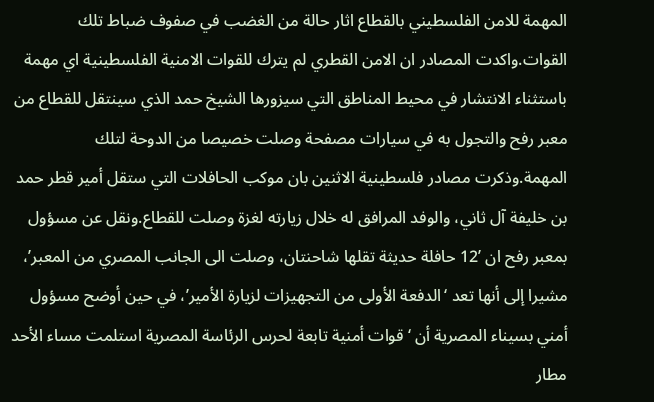المهمة للامن الفلسطيني بالقطاع اثار حالة من الغضب في صفوف ضباط تلك القوات.واكدت المصادر ان الامن القطري لم يترك للقوات الامنية الفلسطينية اي مهمة باستثناء الانتشار في محيط المناطق التي سيزورها الشيخ حمد الذي سينتقل للقطاع من معبر رفح والتجول به في سيارات مصفحة وصلت خصيصا من الدوحة لتلك المهمة.وذكرت مصادر فلسطينية الاثنين بان موكب الحافلات التي ستقل أمير قطر حمد بن خليفة آل ثاني، والوفد المرافق له خلال زيارته لغزة وصلت للقطاع.ونقل عن مسؤول بمعبر رفح ان ’12 حافلة حديثة تقلها شاحنتان، وصلت الى الجانب المصري من المعبر’، مشيرا إلى أنها تعد ‘الدفعة الأولى من التجهيزات لزيارة الأمير’، في حين أوضح مسؤول أمني بسيناء المصرية أن ‘قوات أمنية تابعة لحرس الرئاسة المصرية استلمت مساء الأحد مطار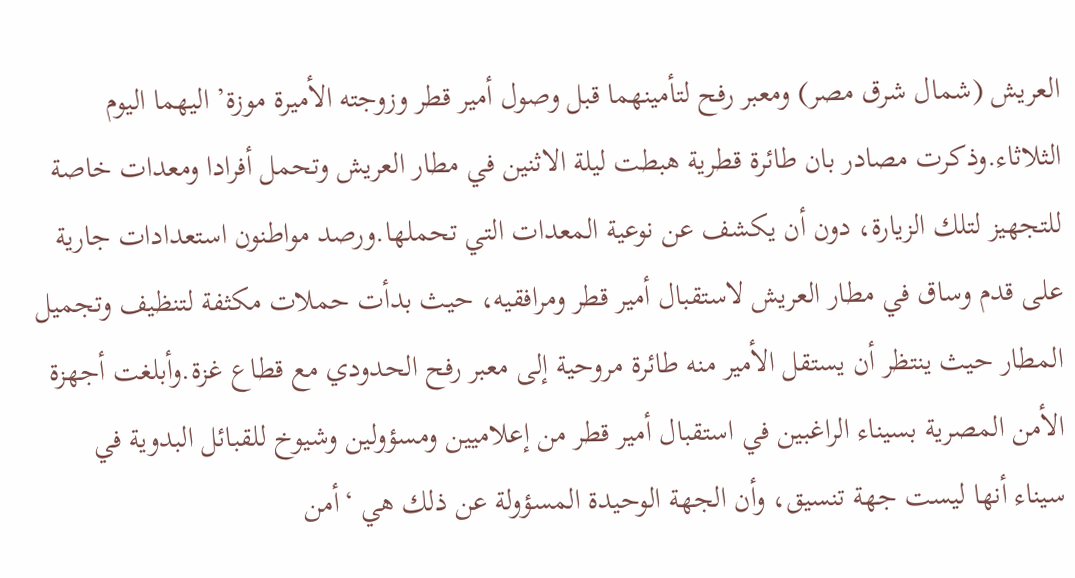العريش (شمال شرق مصر) ومعبر رفح لتأمينهما قبل وصول أمير قطر وزوجته الأميرة موزة’ اليهما اليوم الثلاثاء.وذكرت مصادر بان طائرة قطرية هبطت ليلة الاثنين في مطار العريش وتحمل أفرادا ومعدات خاصة للتجهيز لتلك الزيارة، دون أن يكشف عن نوعية المعدات التي تحملها.ورصد مواطنون استعدادات جارية على قدم وساق في مطار العريش لاستقبال أمير قطر ومرافقيه، حيث بدأت حملات مكثفة لتنظيف وتجميل المطار حيث ينتظر أن يستقل الأمير منه طائرة مروحية إلى معبر رفح الحدودي مع قطاع غزة.وأبلغت أجهزة الأمن المصرية بسيناء الراغبين في استقبال أمير قطر من إعلاميين ومسؤولين وشيوخ للقبائل البدوية في سيناء أنها ليست جهة تنسيق، وأن الجهة الوحيدة المسؤولة عن ذلك هي ‘أمن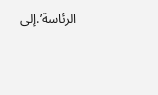الرئاسة’.إلى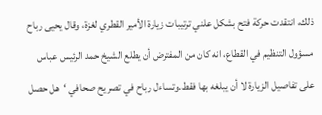ذلك، انتقدت حركة فتح بشكل علني ترتيبات زيارة الأمير القطري لغزة، وقال يحيى رباح مسؤول التنظيم في القطاع، انه كان من المفترض أن يطلع الشيخ حمد الرئيس عباس على تفاصيل الزيارة لا أن يبلغه بها فقط.وتساءل رباح في تصريح صحافي ‘هل حصل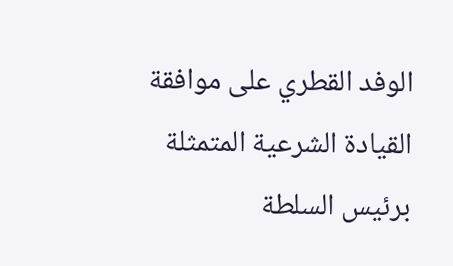الوفد القطري على موافقة القيادة الشرعية المتمثلة برئيس السلطة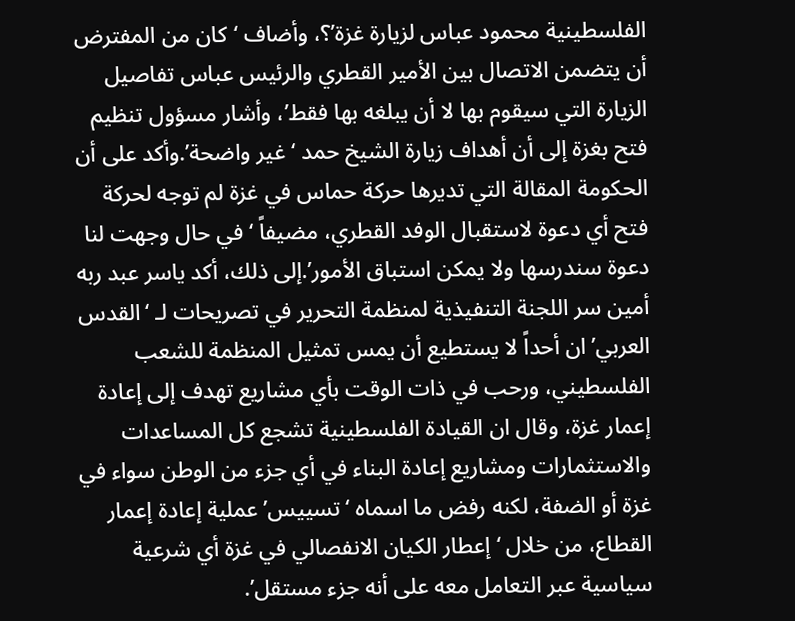الفلسطينية محمود عباس لزيارة غزة’؟، وأضاف ‘كان من المفترض أن يتضمن الاتصال بين الأمير القطري والرئيس عباس تفاصيل الزيارة التي سيقوم بها لا أن يبلغه بها فقط’، وأشار مسؤول تنظيم فتح بغزة إلى أن أهداف زيارة الشيخ حمد ‘غير واضحة’.وأكد على أن الحكومة المقالة التي تديرها حركة حماس في غزة لم توجه لحركة فتح أي دعوة لاستقبال الوفد القطري، مضيفاً ‘في حال وجهت لنا دعوة سندرسها ولا يمكن استباق الأمور’.إلى ذلك، أكد ياسر عبد ربه أمين سر اللجنة التنفيذية لمنظمة التحرير في تصريحات لـ ‘القدس العربي’ ان أحداً لا يستطيع أن يمس تمثيل المنظمة للشعب الفلسطيني، ورحب في ذات الوقت بأي مشاريع تهدف إلى إعادة إعمار غزة، وقال ان القيادة الفلسطينية تشجع كل المساعدات والاستثمارات ومشاريع إعادة البناء في أي جزء من الوطن سواء في غزة أو الضفة، لكنه رفض ما اسماه ‘تسييس’ عملية إعادة إعمار القطاع، من خلال ‘إعطار الكيان الانفصالي في غزة أي شرعية سياسية عبر التعامل معه على أنه جزء مستقل’.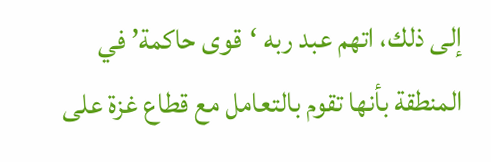إلى ذلك، اتهم عبد ربه ‘قوى حاكمة’ في المنطقة بأنها تقوم بالتعامل مع قطاع غزة على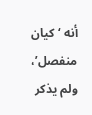أنه ‘كيان منفصل’، ولم يذكر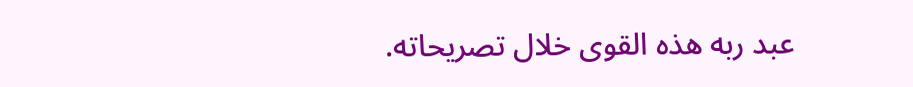عبد ربه هذه القوى خلال تصريحاته.